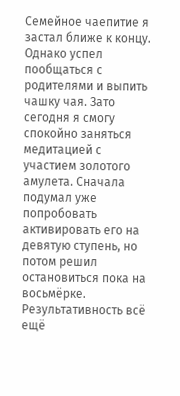Семейное чаепитие я застал ближе к концу. Однако успел пообщаться с родителями и выпить чашку чая. Зато сегодня я смогу спокойно заняться медитацией с участием золотого амулета. Сначала подумал уже попробовать активировать его на девятую ступень, но потом решил остановиться пока на восьмёрке. Результативность всё ещё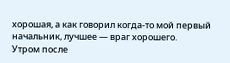хорошая, а как говорил когда-то мой первый начальник, лучшее — враг хорошего.
Утром после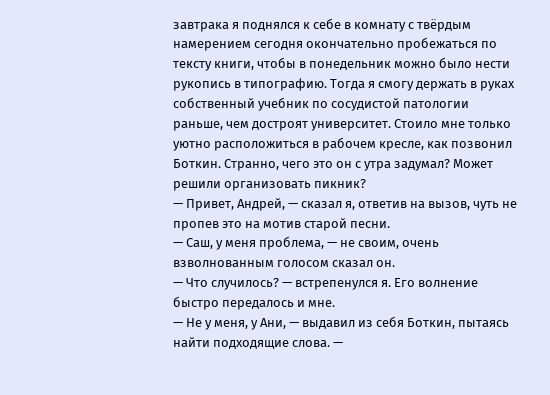завтрака я поднялся к себе в комнату с твёрдым намерением сегодня окончательно пробежаться по тексту книги, чтобы в понедельник можно было нести рукопись в типографию. Тогда я смогу держать в руках собственный учебник по сосудистой патологии раньше, чем достроят университет. Стоило мне только уютно расположиться в рабочем кресле, как позвонил Боткин. Странно, чего это он с утра задумал? Может решили организовать пикник?
— Привет, Андрей, — сказал я, ответив на вызов, чуть не пропев это на мотив старой песни.
— Саш, у меня проблема, — не своим, очень взволнованным голосом сказал он.
— Что случилось? — встрепенулся я. Его волнение быстро передалось и мне.
— Не у меня, у Ани, — выдавил из себя Боткин, пытаясь найти подходящие слова. —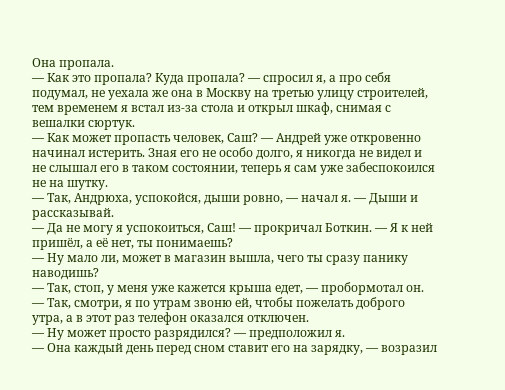Она пропала.
— Как это пропала? Куда пропала? — спросил я, а про себя подумал, не уехала же она в Москву на третью улицу строителей, тем временем я встал из-за стола и открыл шкаф, снимая с вешалки сюртук.
— Как может пропасть человек, Саш? — Андрей уже откровенно начинал истерить. Зная его не особо долго, я никогда не видел и не слышал его в таком состоянии, теперь я сам уже забеспокоился не на шутку.
— Так, Андрюха, успокойся, дыши ровно, — начал я. — Дыши и рассказывай.
— Да не могу я успокоиться, Саш! — прокричал Боткин. — Я к ней пришёл, а её нет, ты понимаешь?
— Ну мало ли, может в магазин вышла, чего ты сразу панику наводишь?
— Так, стоп, у меня уже кажется крыша едет, — пробормотал он. — Так, смотри, я по утрам звоню ей, чтобы пожелать доброго утра, а в этот раз телефон оказался отключен.
— Ну может просто разрядился? — предположил я.
— Она каждый день перед сном ставит его на зарядку, — возразил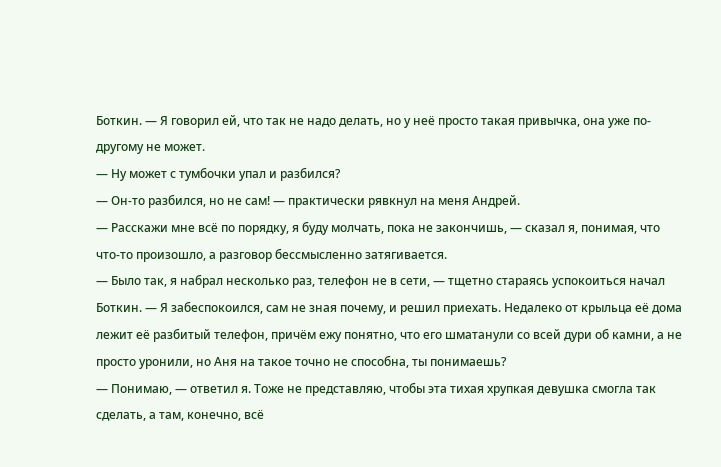Боткин. — Я говорил ей, что так не надо делать, но у неё просто такая привычка, она уже по-другому не может.
— Ну может с тумбочки упал и разбился?
— Он-то разбился, но не сам! — практически рявкнул на меня Андрей.
— Расскажи мне всё по порядку, я буду молчать, пока не закончишь, — сказал я, понимая, что что-то произошло, а разговор бессмысленно затягивается.
— Было так, я набрал несколько раз, телефон не в сети, — тщетно стараясь успокоиться начал Боткин. — Я забеспокоился, сам не зная почему, и решил приехать. Недалеко от крыльца её дома лежит её разбитый телефон, причём ежу понятно, что его шматанули со всей дури об камни, а не просто уронили, но Аня на такое точно не способна, ты понимаешь?
— Понимаю, — ответил я. Тоже не представляю, чтобы эта тихая хрупкая девушка смогла так сделать, а там, конечно, всё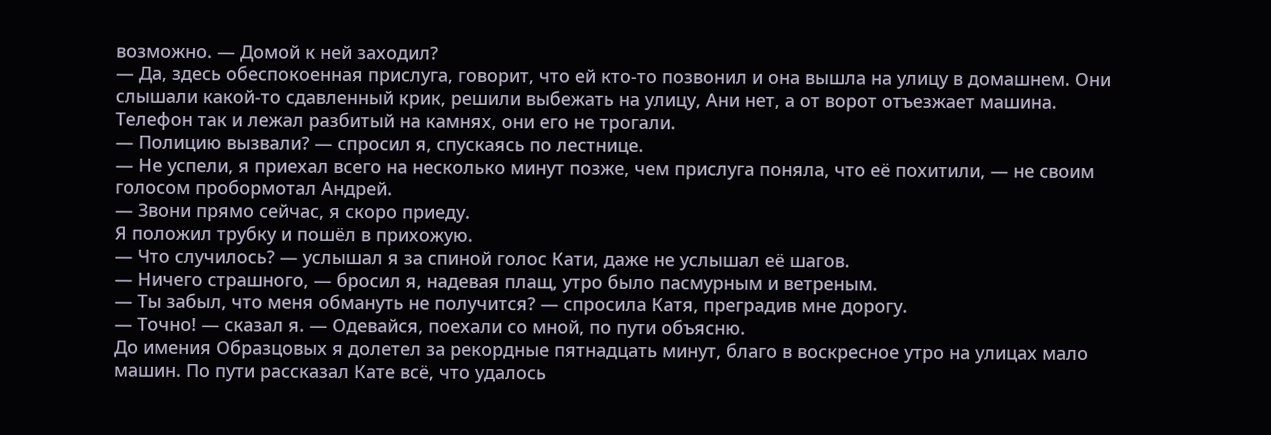возможно. — Домой к ней заходил?
— Да, здесь обеспокоенная прислуга, говорит, что ей кто-то позвонил и она вышла на улицу в домашнем. Они слышали какой-то сдавленный крик, решили выбежать на улицу, Ани нет, а от ворот отъезжает машина. Телефон так и лежал разбитый на камнях, они его не трогали.
— Полицию вызвали? — спросил я, спускаясь по лестнице.
— Не успели, я приехал всего на несколько минут позже, чем прислуга поняла, что её похитили, — не своим голосом пробормотал Андрей.
— Звони прямо сейчас, я скоро приеду.
Я положил трубку и пошёл в прихожую.
— Что случилось? — услышал я за спиной голос Кати, даже не услышал её шагов.
— Ничего страшного, — бросил я, надевая плащ, утро было пасмурным и ветреным.
— Ты забыл, что меня обмануть не получится? — спросила Катя, преградив мне дорогу.
— Точно! — сказал я. — Одевайся, поехали со мной, по пути объясню.
До имения Образцовых я долетел за рекордные пятнадцать минут, благо в воскресное утро на улицах мало машин. По пути рассказал Кате всё, что удалось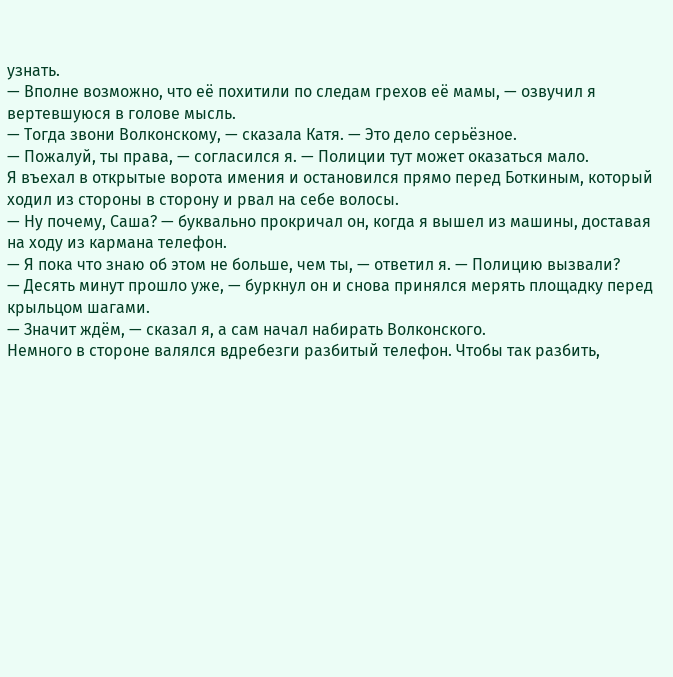узнать.
— Вполне возможно, что её похитили по следам грехов её мамы, — озвучил я вертевшуюся в голове мысль.
— Тогда звони Волконскому, — сказала Катя. — Это дело серьёзное.
— Пожалуй, ты права, — согласился я. — Полиции тут может оказаться мало.
Я въехал в открытые ворота имения и остановился прямо перед Боткиным, который ходил из стороны в сторону и рвал на себе волосы.
— Ну почему, Саша? — буквально прокричал он, когда я вышел из машины, доставая на ходу из кармана телефон.
— Я пока что знаю об этом не больше, чем ты, — ответил я. — Полицию вызвали?
— Десять минут прошло уже, — буркнул он и снова принялся мерять площадку перед крыльцом шагами.
— Значит ждём, — сказал я, а сам начал набирать Волконского.
Немного в стороне валялся вдребезги разбитый телефон. Чтобы так разбить,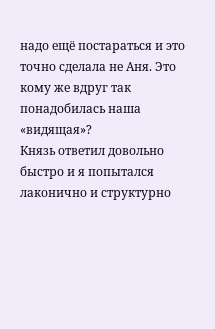надо ещё постараться и это точно сделала не Аня. Это кому же вдруг так понадобилась наша «видящая»?
Князь ответил довольно быстро и я попытался лаконично и структурно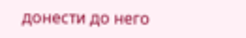донести до него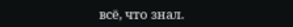всё, что знал.